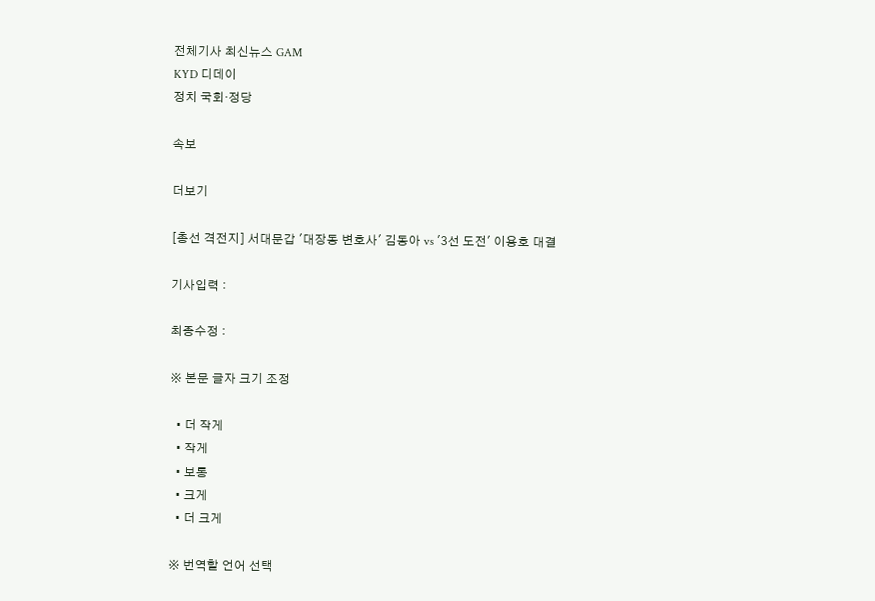전체기사 최신뉴스 GAM
KYD 디데이
정치 국회·정당

속보

더보기

[총선 격전지] 서대문갑 '대장동 변호사' 김동아 vs '3선 도전' 이용호 대결

기사입력 :

최종수정 :

※ 본문 글자 크기 조정

  • 더 작게
  • 작게
  • 보통
  • 크게
  • 더 크게

※ 번역할 언어 선택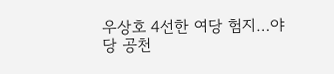우상호 4선한 여당 험지…야당 공천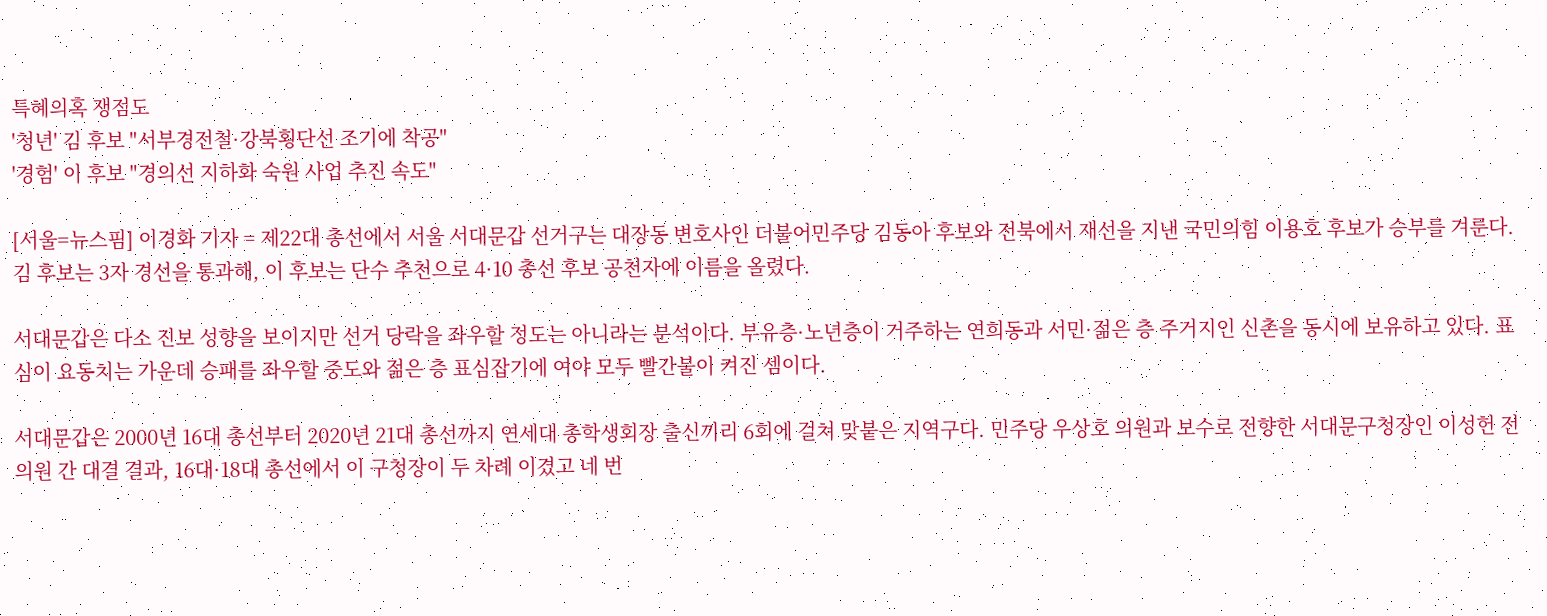특혜의혹 쟁점도
'청년' 김 후보 "서부경전철·강북횡단선 조기에 착공"
'경험' 이 후보 "경의선 지하화 숙원 사업 추진 속도"

[서울=뉴스핌] 이경화 기자 = 제22대 총선에서 서울 서대문갑 선거구는 대장동 변호사인 더불어민주당 김동아 후보와 전북에서 재선을 지낸 국민의힘 이용호 후보가 승부를 겨룬다. 김 후보는 3자 경선을 통과해, 이 후보는 단수 추천으로 4·10 총선 후보 공천자에 이름을 올렸다.

서대문갑은 다소 진보 성향을 보이지만 선거 당락을 좌우할 정도는 아니라는 분석이다. 부유층·노년층이 거주하는 연희동과 서민·젊은 층 주거지인 신촌을 동시에 보유하고 있다. 표심이 요동치는 가운데 승패를 좌우할 중도와 젊은 층 표심잡기에 여야 모두 빨간불이 켜진 셈이다.

서대문갑은 2000년 16대 총선부터 2020년 21대 총선까지 연세대 총학생회장 출신끼리 6회에 걸쳐 맞붙은 지역구다. 민주당 우상호 의원과 보수로 전향한 서대문구청장인 이성헌 전 의원 간 대결 결과, 16대·18대 총선에서 이 구청장이 두 차례 이겼고 네 번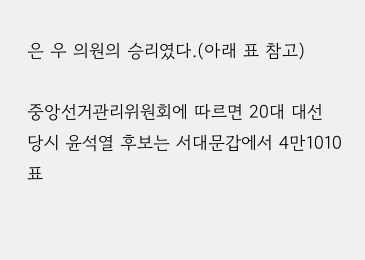은 우 의원의 승리였다.(아래 표 참고)

중앙선거관리위원회에 따르면 20대 대선 당시 윤석열 후보는 서대문갑에서 4만1010표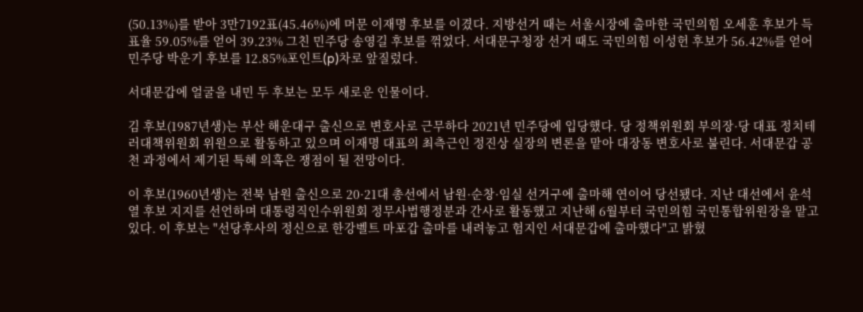(50.13%)를 받아 3만7192표(45.46%)에 머문 이재명 후보를 이겼다. 지방선거 때는 서울시장에 출마한 국민의힘 오세훈 후보가 득표율 59.05%를 얻어 39.23% 그친 민주당 송영길 후보를 꺾었다. 서대문구청장 선거 때도 국민의힘 이성헌 후보가 56.42%를 얻어 민주당 박운기 후보를 12.85%포인트(p)차로 앞질렀다.

서대문갑에 얼굴을 내민 두 후보는 모두 새로운 인물이다.

김 후보(1987년생)는 부산 해운대구 출신으로 변호사로 근무하다 2021년 민주당에 입당했다. 당 정책위원회 부의장·당 대표 정치테러대책위원회 위원으로 활동하고 있으며 이재명 대표의 최측근인 정진상 실장의 변론을 맡아 대장동 변호사로 불린다. 서대문갑 공천 과정에서 제기된 특혜 의혹은 쟁점이 될 전망이다.

이 후보(1960년생)는 전북 남원 출신으로 20·21대 총선에서 남원·순창·임실 선거구에 출마해 연이어 당선됐다. 지난 대선에서 윤석열 후보 지지를 선언하며 대통령직인수위원회 정무사법행정분과 간사로 활동했고 지난해 6월부터 국민의힘 국민통합위원장을 맡고 있다. 이 후보는 "선당후사의 정신으로 한강벨트 마포갑 출마를 내려놓고 험지인 서대문갑에 출마했다"고 밝혔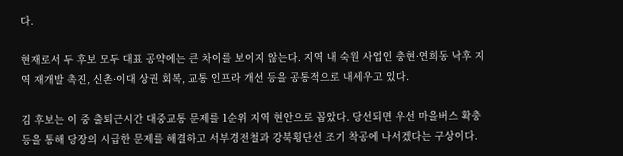다.

현재로서 두 후보 모두 대표 공약에는 큰 차이를 보이지 않는다. 지역 내 숙원 사업인 충현·연희동 낙후 지역 재개발 촉진, 신촌·이대 상권 회복, 교통 인프라 개선 등을 공통적으로 내세우고 있다.

김 후보는 이 중 출퇴근시간 대중교통 문제를 1순위 지역 현안으로 꼽았다. 당선되면 우선 마을버스 확충 등을 통해 당장의 시급한 문제를 해결하고 서부경전철과 강북횡단선 조기 착공에 나서겠다는 구상이다.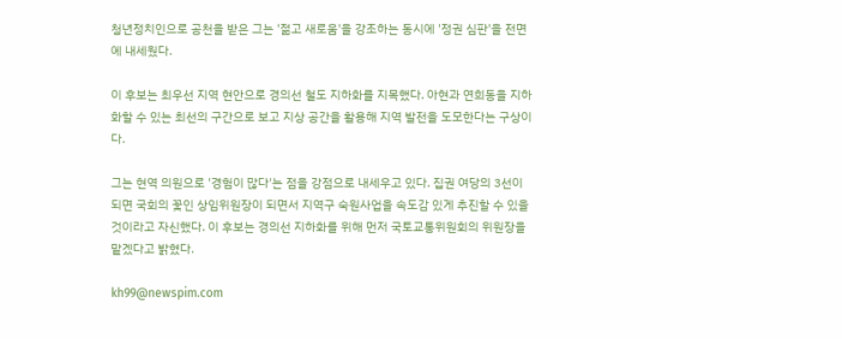청년정치인으로 공천을 받은 그는 '젊고 새로움'을 강조하는 동시에 '정권 심판'을 전면에 내세웠다.

이 후보는 최우선 지역 현안으로 경의선 철도 지하화를 지목했다. 아현과 연희동을 지하화할 수 있는 최선의 구간으로 보고 지상 공간을 활용해 지역 발전을 도모한다는 구상이다.

그는 현역 의원으로 '경험이 많다'는 점을 강점으로 내세우고 있다. 집권 여당의 3선이 되면 국회의 꽃인 상임위원장이 되면서 지역구 숙원사업을 속도감 있게 추진할 수 있을 것이라고 자신했다. 이 후보는 경의선 지하화를 위해 먼저 국토교통위원회의 위원장을 맡겠다고 밝혔다.

kh99@newspim.com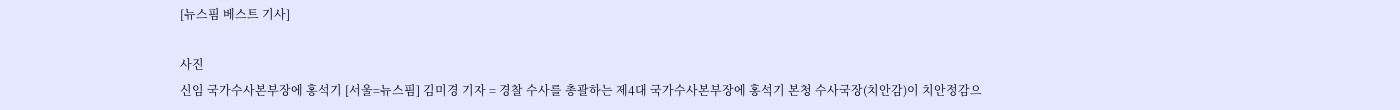[뉴스핌 베스트 기사]

사진
신임 국가수사본부장에 홍석기 [서울=뉴스핌] 김미경 기자 = 경찰 수사를 총괄하는 제4대 국가수사본부장에 홍석기 본청 수사국장(치안감)이 치안정감으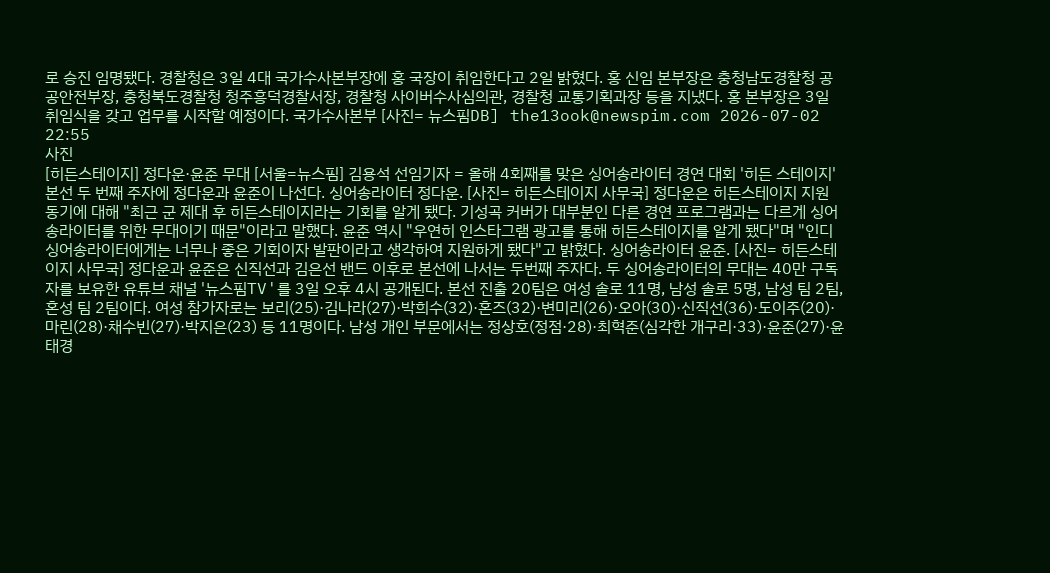로 승진 임명됐다. 경찰청은 3일 4대 국가수사본부장에 홍 국장이 취임한다고 2일 밝혔다. 홍 신임 본부장은 충청남도경찰청 공공안전부장, 충청북도경찰청 청주흥덕경찰서장, 경찰청 사이버수사심의관, 경찰청 교통기획과장 등을 지냈다. 홍 본부장은 3일 취임식을 갖고 업무를 시작할 예정이다. 국가수사본부 [사진= 뉴스핌DB] the13ook@newspim.com 2026-07-02 22:55
사진
[히든스테이지] 정다운·윤준 무대 [서울=뉴스핌] 김용석 선임기자 = 올해 4회째를 맞은 싱어송라이터 경연 대회 '히든 스테이지' 본선 두 번째 주자에 정다운과 윤준이 나선다. 싱어송라이터 정다운. [사진= 히든스테이지 사무국] 정다운은 히든스테이지 지원 동기에 대해 "최근 군 제대 후 히든스테이지라는 기회를 알게 됐다. 기성곡 커버가 대부분인 다른 경연 프로그램과는 다르게 싱어송라이터를 위한 무대이기 때문"이라고 말했다. 윤준 역시 "우연히 인스타그램 광고를 통해 히든스테이지를 알게 됐다"며 "인디 싱어송라이터에게는 너무나 좋은 기회이자 발판이라고 생각하여 지원하게 됐다"고 밝혔다. 싱어송라이터 윤준. [사진= 히든스테이지 사무국] 정다운과 윤준은 신직선과 김은선 밴드 이후로 본선에 나서는 두번째 주자다. 두 싱어송라이터의 무대는 40만 구독자를 보유한 유튜브 채널 '뉴스핌TV'를 3일 오후 4시 공개된다. 본선 진출 20팀은 여성 솔로 11명, 남성 솔로 5명, 남성 팀 2팀, 혼성 팀 2팀이다. 여성 참가자로는 보리(25)·김나라(27)·박희수(32)·혼즈(32)·변미리(26)·오아(30)·신직선(36)·도이주(20)·마린(28)·채수빈(27)·박지은(23) 등 11명이다. 남성 개인 부문에서는 정상호(정점·28)·최혁준(심각한 개구리·33)·윤준(27)·윤태경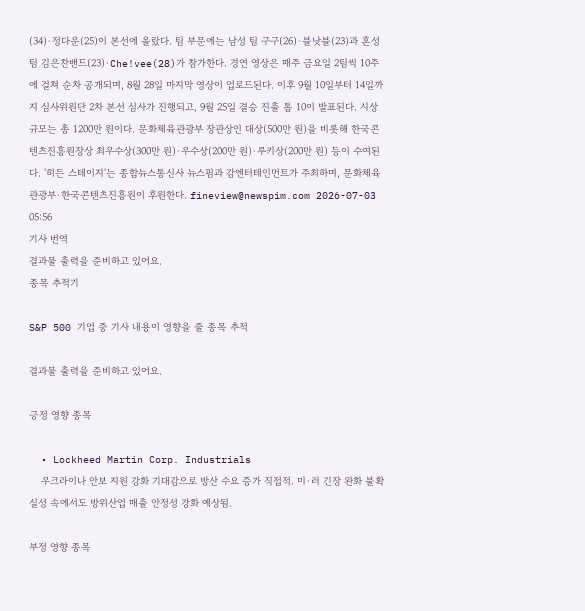(34)·정다운(25)이 본선에 올랐다. 팀 부문에는 남성 팀 구구(26)·블낫블(23)과 혼성 팀 김은찬밴드(23)·Che!vee(28)가 참가한다. 경연 영상은 매주 금요일 2팀씩 10주에 걸쳐 순차 공개되며, 8월 28일 마지막 영상이 업로드된다. 이후 9월 10일부터 14일까지 심사위원단 2차 본선 심사가 진행되고, 9월 25일 결승 진출 톱 10이 발표된다. 시상 규모는 총 1200만 원이다. 문화체육관광부 장관상인 대상(500만 원)을 비롯해 한국콘텐츠진흥원장상 최우수상(300만 원)·우수상(200만 원)·루키상(200만 원) 등이 수여된다. '히든 스테이지'는 종합뉴스통신사 뉴스핌과 감엔터테인먼트가 주최하며, 문화체육관광부·한국콘텐츠진흥원이 후원한다. fineview@newspim.com 2026-07-03 05:56
기사 번역
결과물 출력을 준비하고 있어요.
종목 추적기

S&P 500 기업 중 기사 내용이 영향을 줄 종목 추적

결과물 출력을 준비하고 있어요.

긍정 영향 종목

  • Lockheed Martin Corp. Industrials
    우크라이나 안보 지원 강화 기대감으로 방산 수요 증가 직접적. 미·러 긴장 완화 불확실성 속에서도 방위산업 매출 안정성 강화 예상됨.

부정 영향 종목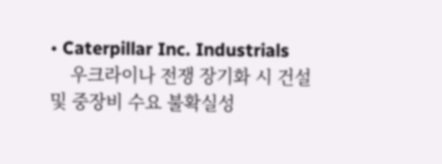• Caterpillar Inc. Industrials
    우크라이나 전쟁 장기화 시 건설 및 중장비 수요 불확실성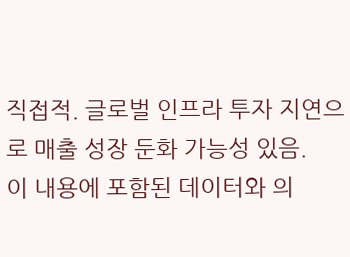직접적. 글로벌 인프라 투자 지연으로 매출 성장 둔화 가능성 있음.
이 내용에 포함된 데이터와 의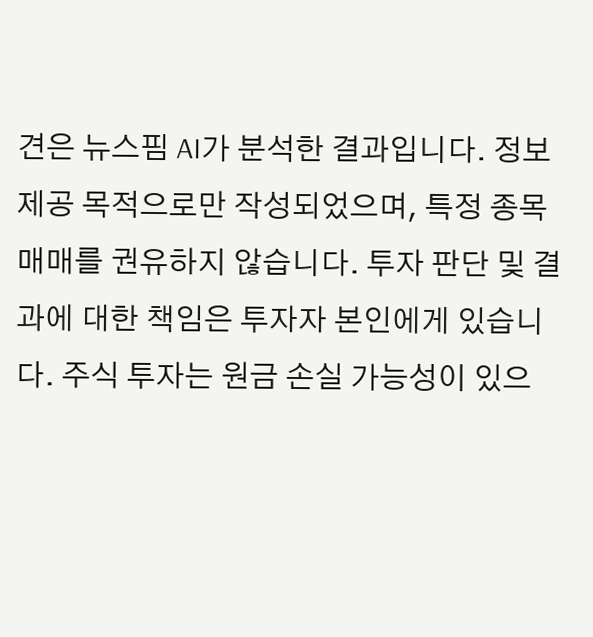견은 뉴스핌 AI가 분석한 결과입니다. 정보 제공 목적으로만 작성되었으며, 특정 종목 매매를 권유하지 않습니다. 투자 판단 및 결과에 대한 책임은 투자자 본인에게 있습니다. 주식 투자는 원금 손실 가능성이 있으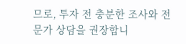므로, 투자 전 충분한 조사와 전문가 상담을 권장합니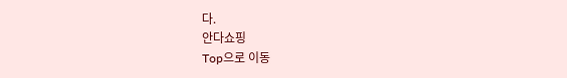다.
안다쇼핑
Top으로 이동